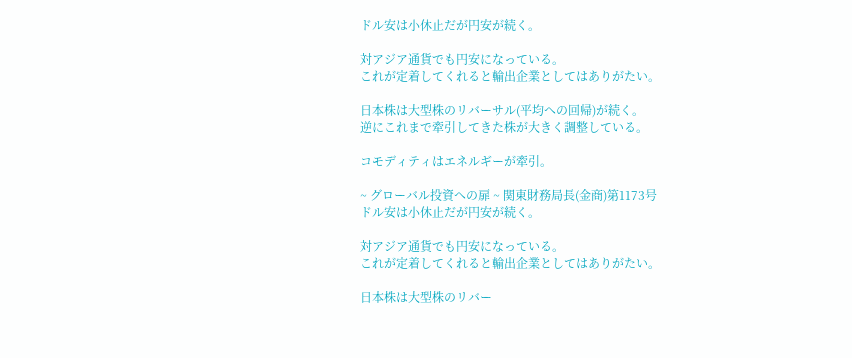ドル安は小休止だが円安が続く。

対アジア通貨でも円安になっている。
これが定着してくれると輸出企業としてはありがたい。

日本株は大型株のリバーサル(平均への回帰)が続く。
逆にこれまで牽引してきた株が大きく調整している。

コモディティはエネルギーが牽引。

~ グローバル投資への扉 ~ 関東財務局長(金商)第1173号
ドル安は小休止だが円安が続く。

対アジア通貨でも円安になっている。
これが定着してくれると輸出企業としてはありがたい。

日本株は大型株のリバー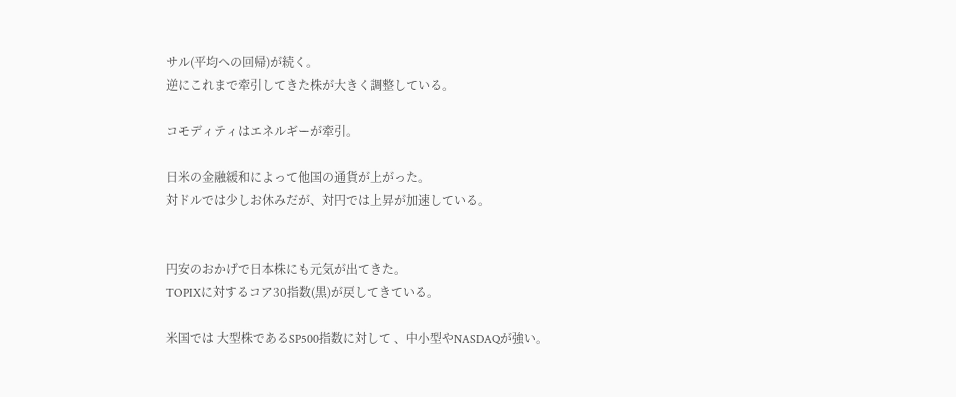サル(平均への回帰)が続く。
逆にこれまで牽引してきた株が大きく調整している。

コモディティはエネルギーが牽引。

日米の金融緩和によって他国の通貨が上がった。
対ドルでは少しお休みだが、対円では上昇が加速している。


円安のおかげで日本株にも元気が出てきた。
TOPIXに対するコア30指数(黒)が戻してきている。

米国では 大型株であるSP500指数に対して 、中小型やNASDAQが強い。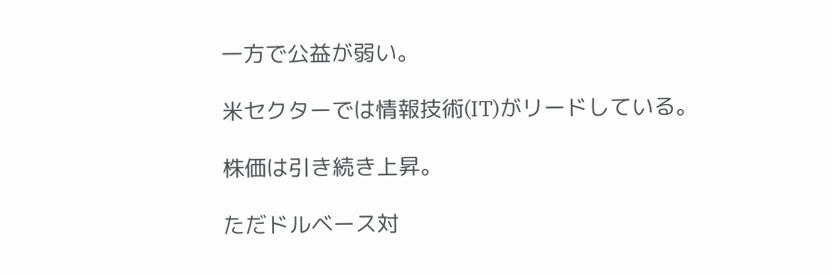一方で公益が弱い。

米セクターでは情報技術(IT)がリードしている。

株価は引き続き上昇。

ただドルベース対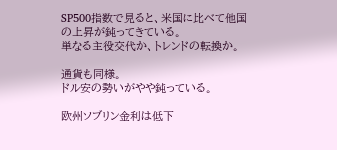SP500指数で見ると、米国に比べて他国の上昇が鈍ってきている。
単なる主役交代か、トレンドの転換か。

通貨も同様。
ドル安の勢いがやや鈍っている。

欧州ソブリン金利は低下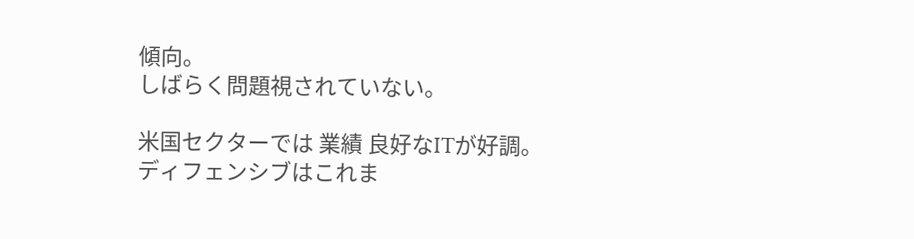傾向。
しばらく問題視されていない。

米国セクターでは 業績 良好なITが好調。
ディフェンシブはこれま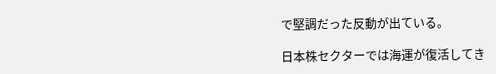で堅調だった反動が出ている。

日本株セクターでは海運が復活してき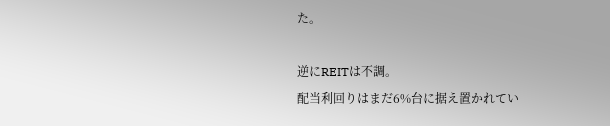た。

逆にREITは不調。
配当利回りはまだ6%台に据え置かれてい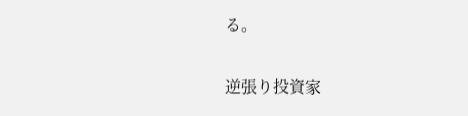る。

逆張り投資家